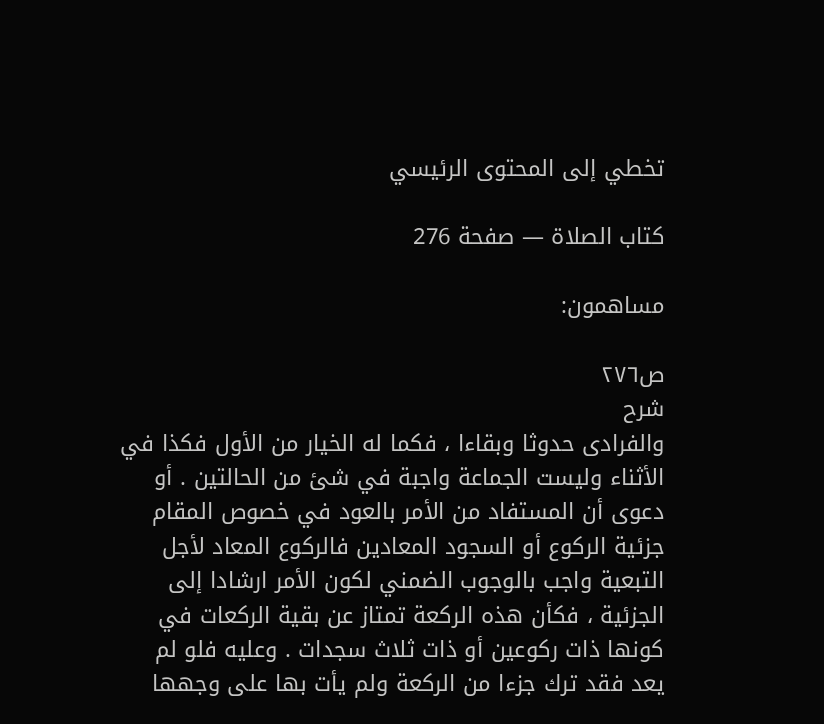تخطي إلى المحتوى الرئيسي

كتاب الصلاة — صفحة 276

مساهمون:

ص٢٧٦
شرح
والفرادى حدوثا وبقاءا ، فكما له الخيار من الأول فكذا في الأثناء وليست الجماعة واجبة في شئ من الحالتين . أو دعوى أن المستفاد من الأمر بالعود في خصوص المقام جزئية الركوع أو السجود المعادين فالركوع المعاد لأجل التبعية واجب بالوجوب الضمني لكون الأمر ارشادا إلى الجزئية ، فكأن هذه الركعة تمتاز عن بقية الركعات في كونها ذات ركوعين أو ذات ثلاث سجدات . وعليه فلو لم يعد فقد ترك جزءا من الركعة ولم يأت بها على وجهها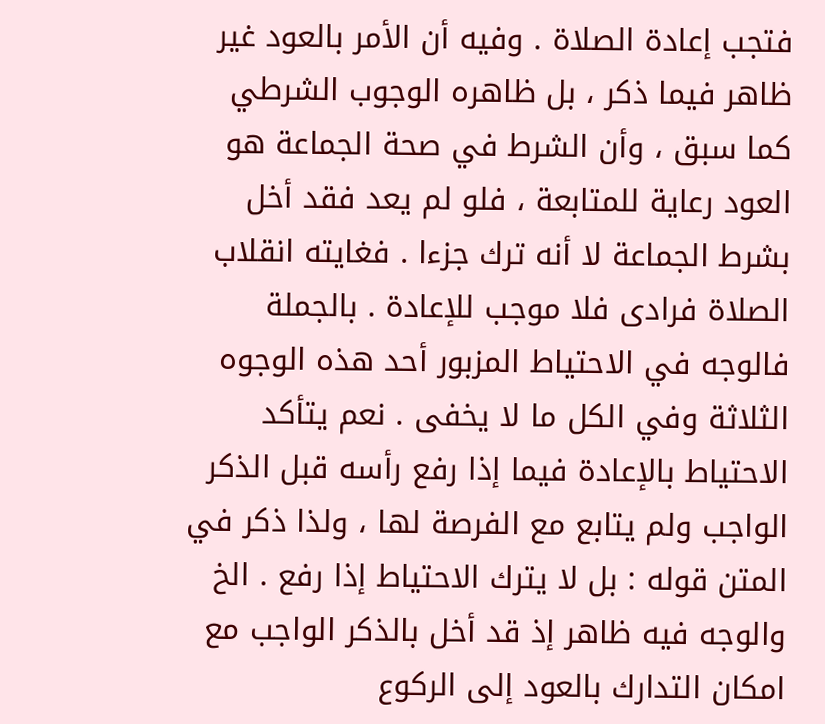فتجب إعادة الصلاة . وفيه أن الأمر بالعود غير ظاهر فيما ذكر ، بل ظاهره الوجوب الشرطي كما سبق ، وأن الشرط في صحة الجماعة هو العود رعاية للمتابعة ، فلو لم يعد فقد أخل بشرط الجماعة لا أنه ترك جزءا . فغايته انقلاب الصلاة فرادى فلا موجب للإعادة . بالجملة فالوجه في الاحتياط المزبور أحد هذه الوجوه الثلاثة وفي الكل ما لا يخفى . نعم يتأكد الاحتياط بالإعادة فيما إذا رفع رأسه قبل الذكر الواجب ولم يتابع مع الفرصة لها ، ولذا ذكر في المتن قوله : بل لا يترك الاحتياط إذا رفع . الخ والوجه فيه ظاهر إذ قد أخل بالذكر الواجب مع امكان التدارك بالعود إلى الركوع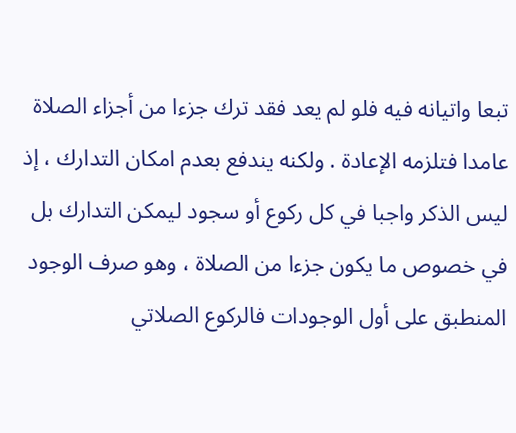تبعا واتيانه فيه فلو لم يعد فقد ترك جزءا من أجزاء الصلاة عامدا فتلزمه الإعادة . ولكنه يندفع بعدم امكان التدارك ، إذ ليس الذكر واجبا في كل ركوع أو سجود ليمكن التدارك بل في خصوص ما يكون جزءا من الصلاة ، وهو صرف الوجود المنطبق على أول الوجودات فالركوع الصلاتي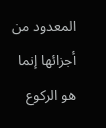المعدود من أجزائها إنما هو الركوع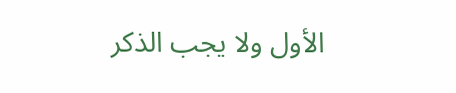الأول ولا يجب الذكر